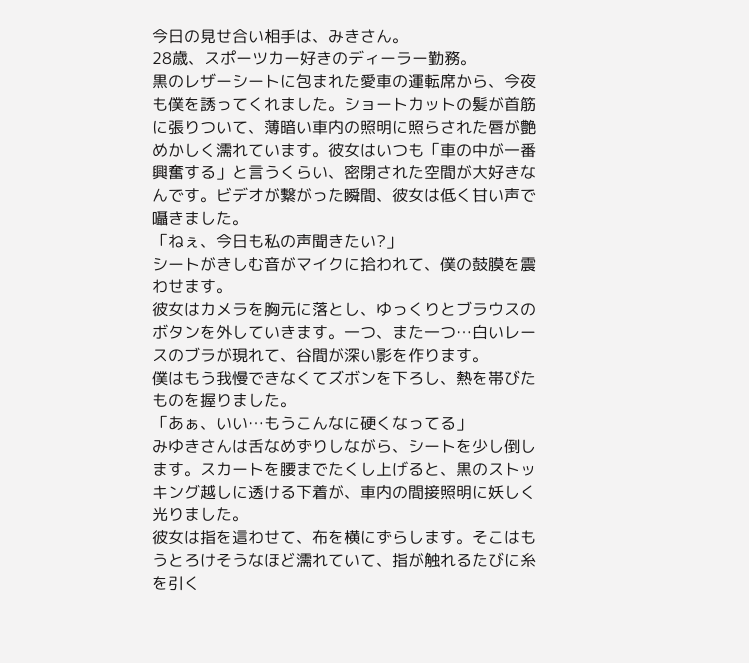今日の見せ合い相手は、みきさん。
28歳、スポーツカー好きのディーラー勤務。
黒のレザーシートに包まれた愛車の運転席から、今夜も僕を誘ってくれました。ショートカットの髪が首筋に張りついて、薄暗い車内の照明に照らされた唇が艶めかしく濡れています。彼女はいつも「車の中が一番興奮する」と言うくらい、密閉された空間が大好きなんです。ビデオが繋がった瞬間、彼女は低く甘い声で囁きました。
「ねぇ、今日も私の声聞きたい?」
シートがきしむ音がマイクに拾われて、僕の鼓膜を震わせます。
彼女はカメラを胸元に落とし、ゆっくりとブラウスのボタンを外していきます。一つ、また一つ…白いレースのブラが現れて、谷間が深い影を作ります。
僕はもう我慢できなくてズボンを下ろし、熱を帯びたものを握りました。
「あぁ、いい…もうこんなに硬くなってる」
みゆきさんは舌なめずりしながら、シートを少し倒します。スカートを腰までたくし上げると、黒のストッキング越しに透ける下着が、車内の間接照明に妖しく光りました。
彼女は指を這わせて、布を横にずらします。そこはもうとろけそうなほど濡れていて、指が触れるたびに糸を引く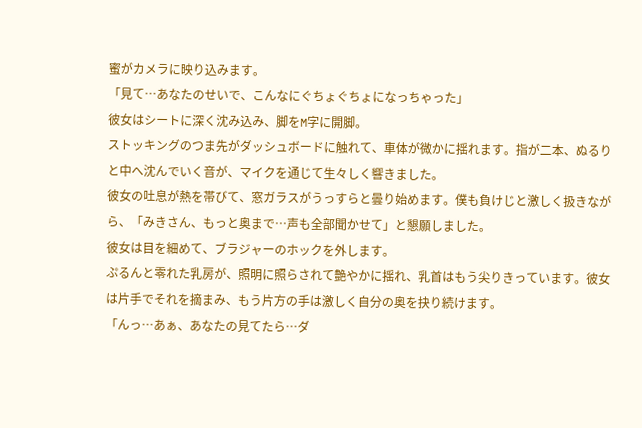蜜がカメラに映り込みます。
「見て…あなたのせいで、こんなにぐちょぐちょになっちゃった」
彼女はシートに深く沈み込み、脚をM字に開脚。
ストッキングのつま先がダッシュボードに触れて、車体が微かに揺れます。指が二本、ぬるりと中へ沈んでいく音が、マイクを通じて生々しく響きました。
彼女の吐息が熱を帯びて、窓ガラスがうっすらと曇り始めます。僕も負けじと激しく扱きながら、「みきさん、もっと奥まで…声も全部聞かせて」と懇願しました。
彼女は目を細めて、ブラジャーのホックを外します。
ぷるんと零れた乳房が、照明に照らされて艶やかに揺れ、乳首はもう尖りきっています。彼女は片手でそれを摘まみ、もう片方の手は激しく自分の奥を抉り続けます。
「んっ…あぁ、あなたの見てたら…ダ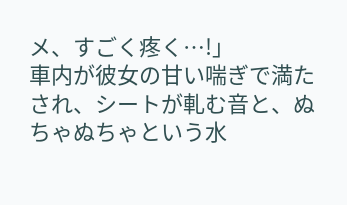メ、すごく疼く…!」
車内が彼女の甘い喘ぎで満たされ、シートが軋む音と、ぬちゃぬちゃという水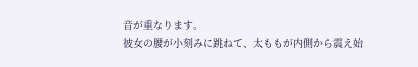音が重なります。
彼女の腰が小刻みに跳ねて、太ももが内側から震え始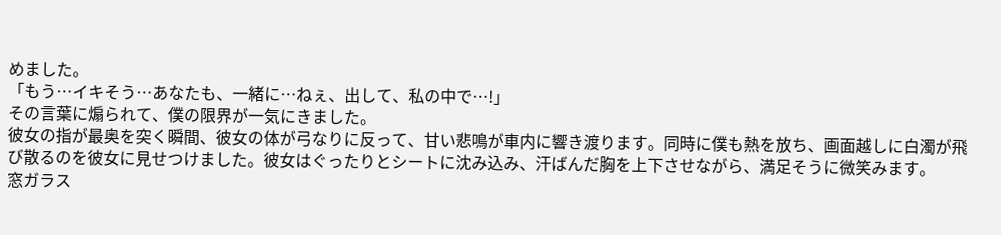めました。
「もう…イキそう…あなたも、一緒に…ねぇ、出して、私の中で…!」
その言葉に煽られて、僕の限界が一気にきました。
彼女の指が最奥を突く瞬間、彼女の体が弓なりに反って、甘い悲鳴が車内に響き渡ります。同時に僕も熱を放ち、画面越しに白濁が飛び散るのを彼女に見せつけました。彼女はぐったりとシートに沈み込み、汗ばんだ胸を上下させながら、満足そうに微笑みます。
窓ガラス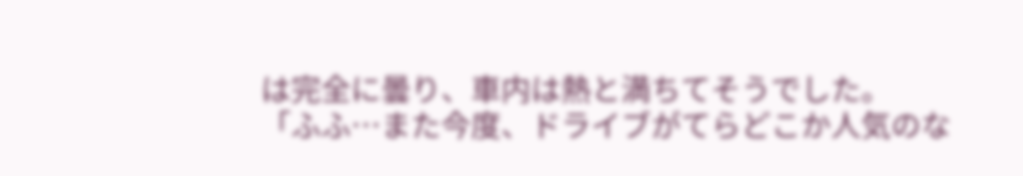は完全に曇り、車内は熱と満ちてそうでした。
「ふふ…また今度、ドライブがてらどこか人気のな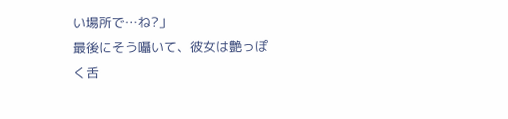い場所で…ね?」
最後にそう囁いて、彼女は艶っぽく舌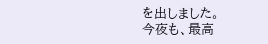を出しました。
今夜も、最高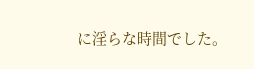に淫らな時間でした。